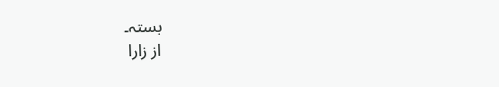بستہ۔
از زارا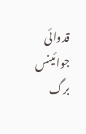قدوائی
جوائینس برگ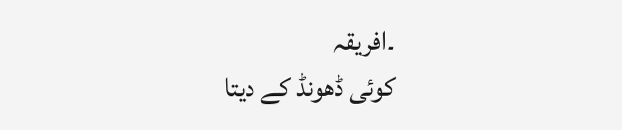۔افریقہ
کوئی ڈھونڈ کے دیتا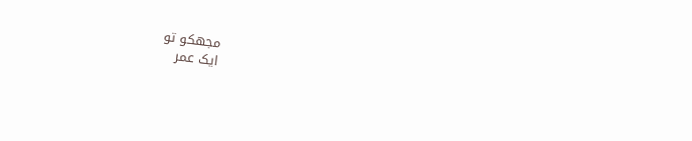مجھکو تو
ایک عمر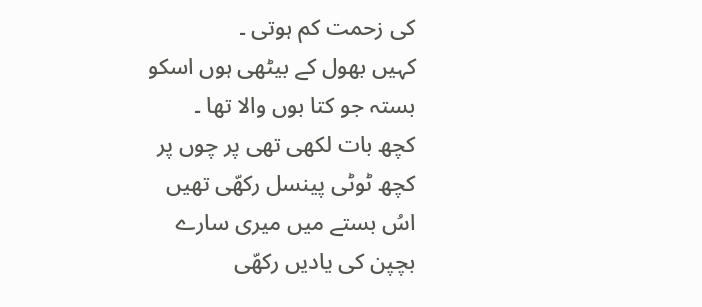کی زحمت کم ہوتی ۔
کہیں بھول کے بیٹھی ہوں اسکو
بستہ جو کتا بوں والا تھا ۔
کچھ بات لکھی تھی پر چوں پر
کچھ ٹوٹی پینسل رکھّی تھیں
اسُ بستے میں میری سارے
بچپن کی یادیں رکھّی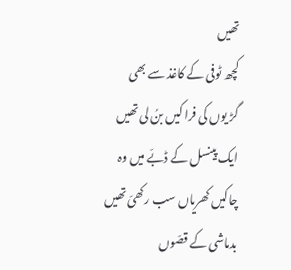تھیں
کچھ ٹوفی کے کاغذ سے بھی
گڑ یوں کی فرا کیں بنُ لی تھیں
ایک پینسل کے ڈبّے میں وہ
چاکیں کھریاں سب رکھیّ تھیں
بدماشی کے قصّوں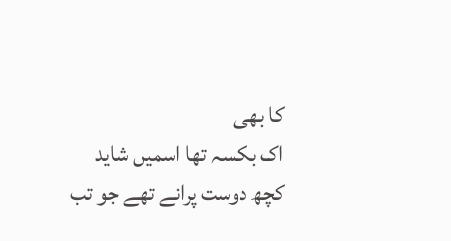کا بھی
اک بکسہ تھا اسمیں شاید
کچھ دوست پرانے تھے جو تب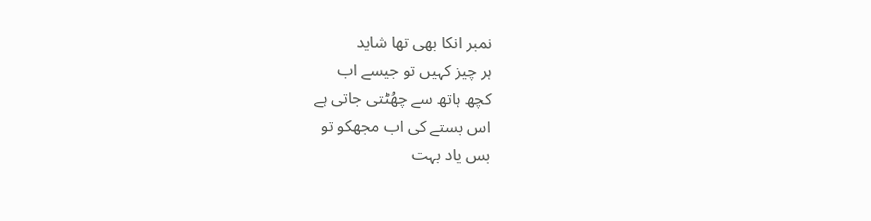نمبر انکا بھی تھا شاید
ہر چیز کہیں تو جیسے اب
کچھ ہاتھ سے چھُٹتی جاتی ہے
اس بستے کی اب مجھکو تو
بس یاد بہت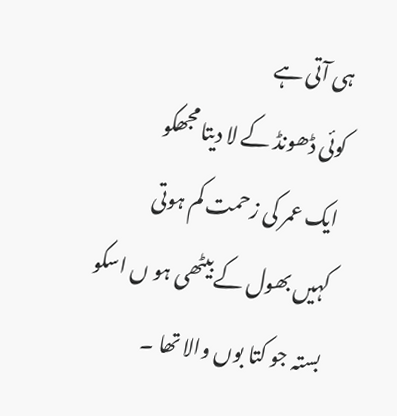ہی آتی ہے
کوئی ڈھونڈ کے لا دیتا مجھکو
ایک عمر کی زحمت کم ہوتی
کہیں بھول کے بیٹھی ہو ں اسکو
بستہ جو کتا بوں والا تھا ۔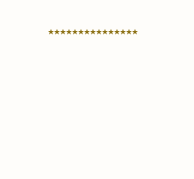٭٭٭٭٭٭٭٭٭٭٭٭٭٭٭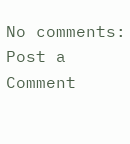No comments:
Post a Comment